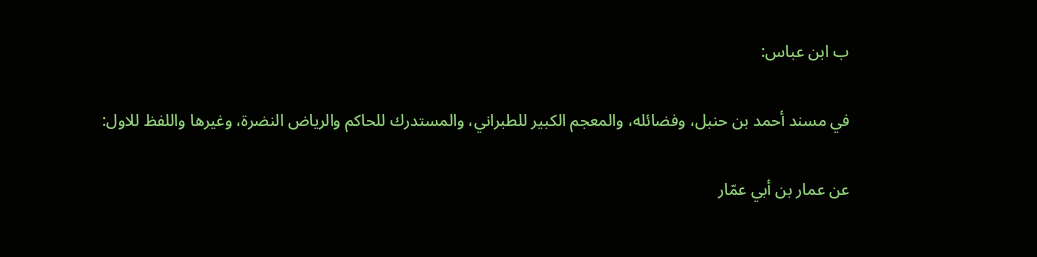ب ابن عباس:

في مسند أحمد بن حنبل، وفضائله، والمعجم الكبير للطبراني، والمستدرك للحاكم والرياض النضرة، وغيرها واللفظ للاول:

عن عمار بن أبي عمّار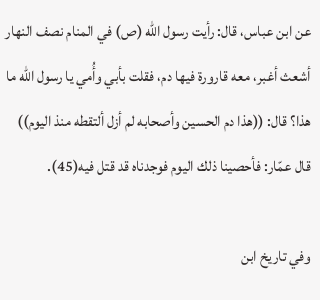عن ابن عباس، قال: رأيت رسول اللّه (ص) في المنام نصف النهار أشعث أغبر، معه قارورة فيها دم، فقلت بأبي وأُمي يا رسول اللّه ما هذا؟ قال: ((هذا دم الحسين وأصحابه لم أزل ألتقطه منذ اليوم)) قال عمّار: فأحصينا ذلك اليوم فوجدناه قد قتل فيه(45).

وفي تاريخ ابن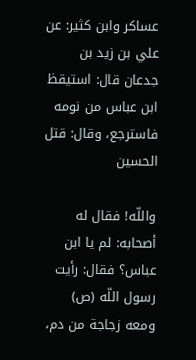عساكر وابن كثير: عن علي بن زيد بن جدعان قال: استيقظ ابن عباس من نومه فاسترجع، وقال: قتل الحسين

واللّه! فقال له أصحابه: لم يا ابن عباس؟ فقال: رأيت رسول اللّه (ص) ومعه زجاجة من دم،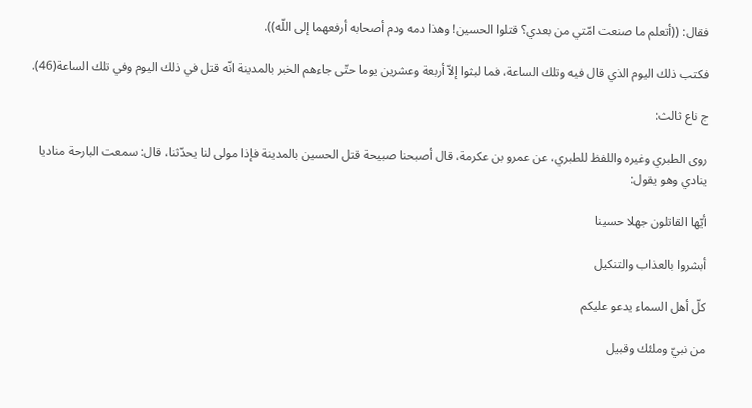فقال: ((أتعلم ما صنعت امّتي من بعدي؟ قتلوا الحسين! وهذا دمه ودم أصحابه أرفعهما إلى اللّه)).

فكتب ذلك اليوم الذي قال فيه وتلك الساعة، فما لبثوا إلاّ أربعة وعشرين يوما حتّى جاءهم الخبر بالمدينة انّه قتل في ذلك اليوم وفي تلك الساعة(46).

ج ناع ثالث:

روى الطبري وغيره واللفظ للطبري، عن عمرو بن عكرمة، قال أصبحنا صبيحة قتل الحسين بالمدينة فإذا مولى لنا يحدّثنا، قال: سمعت البارحة مناديا ينادي وهو يقول:

أيّها القاتلون جهلا حسينا

أبشروا بالعذاب والتنكيل

كلّ أهل السماء يدعو عليكم

من نبيّ وملئك وقبيل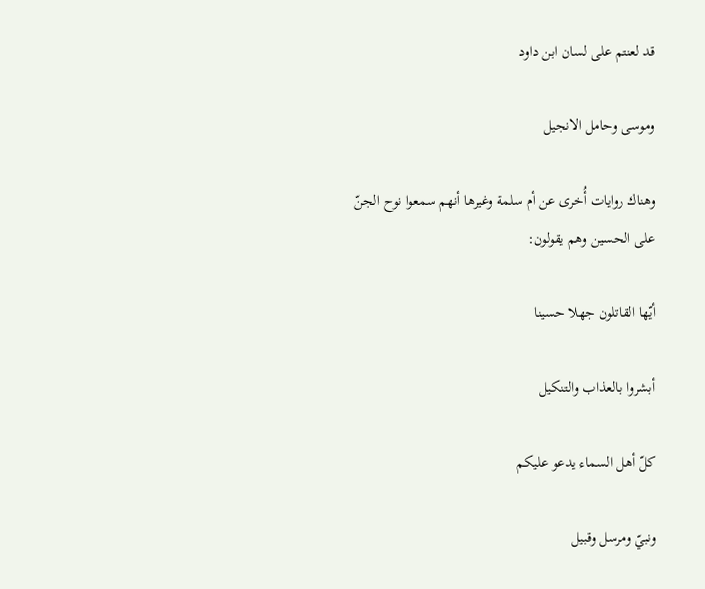قد لعنتم على لسان ابن داود

وموسى وحامل الانجيل

وهناك روايات أُخرى عن أم سلمة وغيرها أنهم سمعوا نوح الجنّ على الحسين وهم يقولون:

أيّها القاتلون جهلا حسينا

أبشروا بالعذاب والتنكيل

كلّ أهل السماء يدعو عليكم

ونبيّ ومرسل وقبيل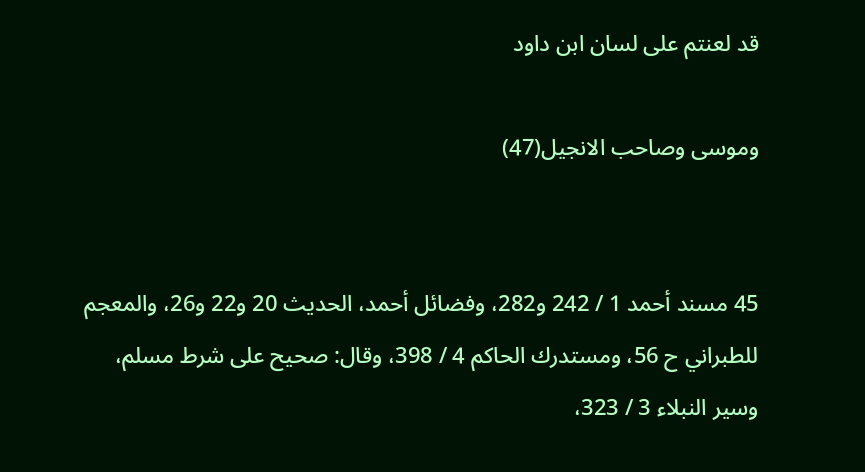قد لعنتم على لسان ابن داود

وموسى وصاحب الانجيل(47)


45 مسند أحمد 1 / 242 و282، وفضائل أحمد، الحديث 20 و22 و26، والمعجم للطبراني ح 56، ومستدرك الحاكم 4 / 398، وقال: صحيح على شرط مسلم، وسير النبلاء 3 / 323،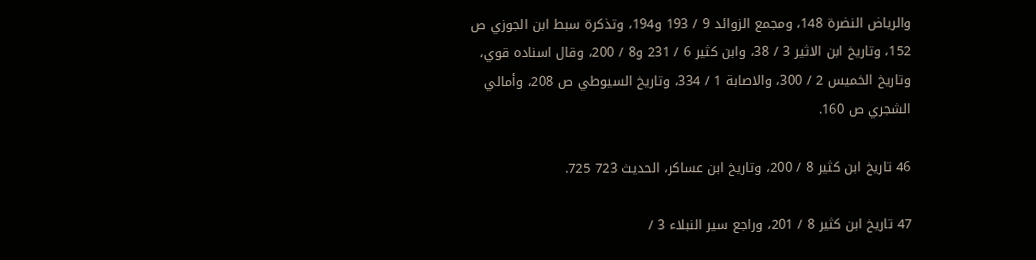والرياض النضرة 148، ومجمع الزوائد 9 / 193 و194، وتذكرة سبط ابن الجوزي ص 152، وتاريخ ابن الاثير 3 / 38، وابن كثير 6 / 231 و8 / 200، وقال اسناده قوي، وتاريخ الخميس 2 / 300، والاصابة 1 / 334، وتاريخ السيوطي ص 208، وأمالي الشجري ص 160.

46 تاريخ ابن كثير 8 / 200، وتاريخ ابن عساكر، الحديث 723 725.

47 تاريخ ابن كثير 8 / 201، وراجع سير النبلاء 3 /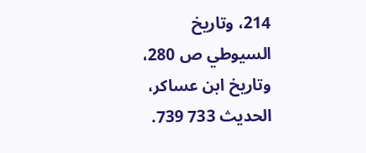214، وتاريخ السيوطي ص 280، وتاريخ ابن عساكر، الحديث 733 739.